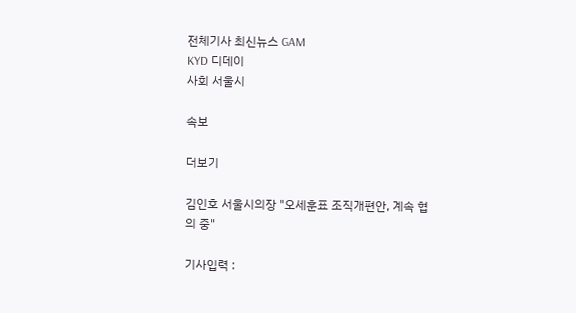전체기사 최신뉴스 GAM
KYD 디데이
사회 서울시

속보

더보기

김인호 서울시의장 "오세훈표 조직개편안, 계속 협의 중"

기사입력 :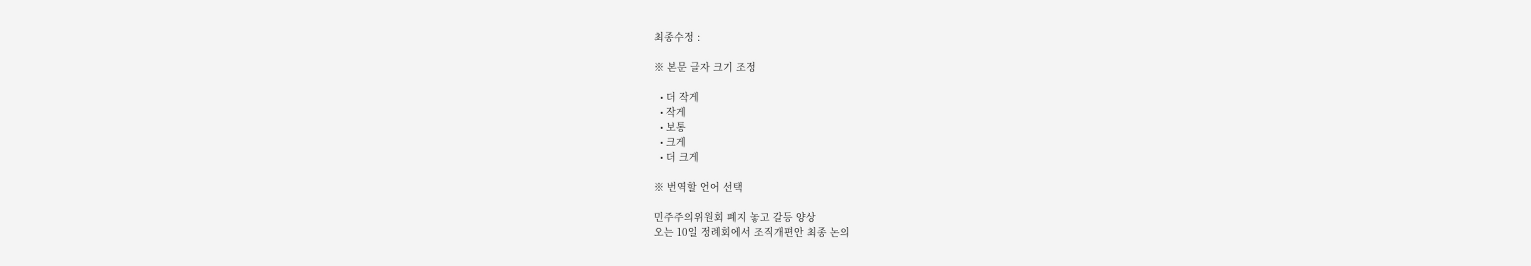최종수정 :

※ 본문 글자 크기 조정

  • 더 작게
  • 작게
  • 보통
  • 크게
  • 더 크게

※ 번역할 언어 선택

민주주의위원회 폐지 놓고 갈등 양상
오는 10일 정례회에서 조직개편안 최종 논의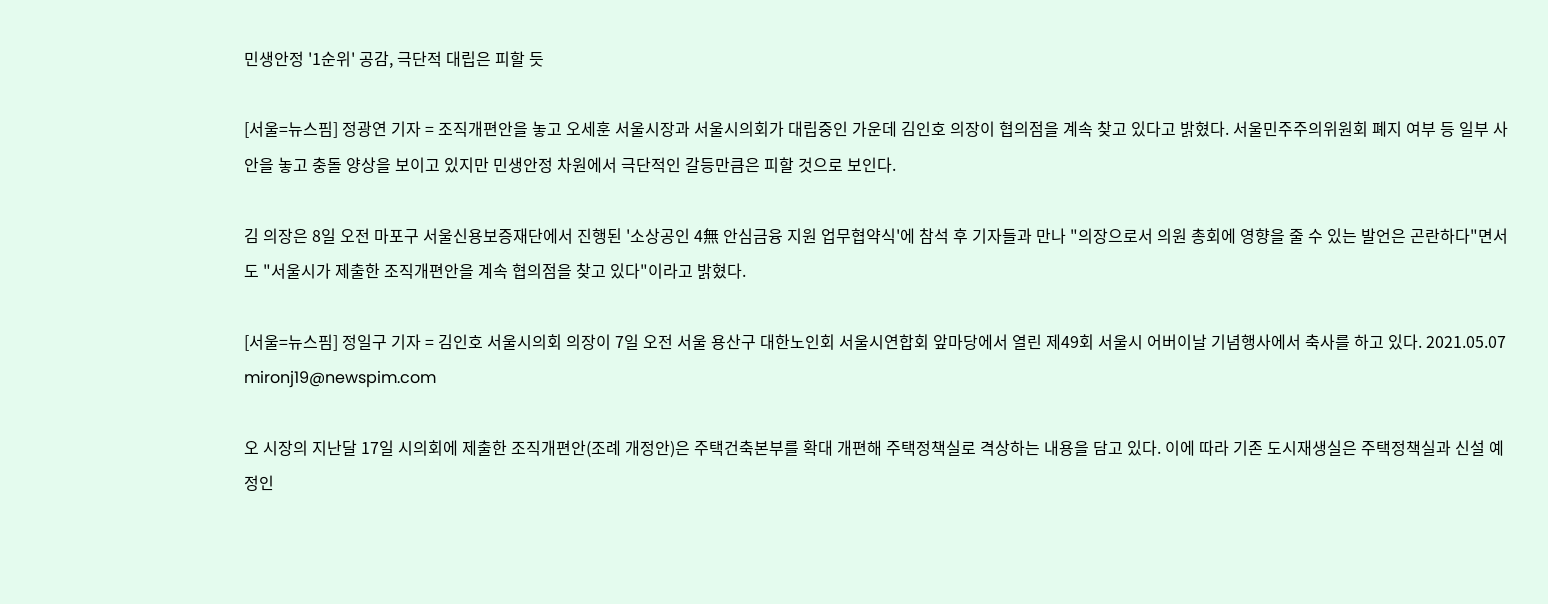민생안정 '1순위' 공감, 극단적 대립은 피할 듯

[서울=뉴스핌] 정광연 기자 = 조직개편안을 놓고 오세훈 서울시장과 서울시의회가 대립중인 가운데 김인호 의장이 협의점을 계속 찾고 있다고 밝혔다. 서울민주주의위원회 폐지 여부 등 일부 사안을 놓고 충돌 양상을 보이고 있지만 민생안정 차원에서 극단적인 갈등만큼은 피할 것으로 보인다.

김 의장은 8일 오전 마포구 서울신용보증재단에서 진행된 '소상공인 4無 안심금융 지원 업무협약식'에 참석 후 기자들과 만나 "의장으로서 의원 총회에 영향을 줄 수 있는 발언은 곤란하다"면서도 "서울시가 제출한 조직개편안을 계속 협의점을 찾고 있다"이라고 밝혔다.

[서울=뉴스핌] 정일구 기자 = 김인호 서울시의회 의장이 7일 오전 서울 용산구 대한노인회 서울시연합회 앞마당에서 열린 제49회 서울시 어버이날 기념행사에서 축사를 하고 있다. 2021.05.07 mironj19@newspim.com

오 시장의 지난달 17일 시의회에 제출한 조직개편안(조례 개정안)은 주택건축본부를 확대 개편해 주택정책실로 격상하는 내용을 담고 있다. 이에 따라 기존 도시재생실은 주택정책실과 신설 예정인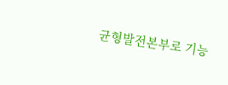균형발전본부로 기능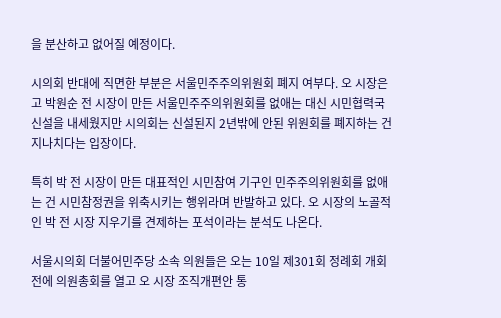을 분산하고 없어질 예정이다.

시의회 반대에 직면한 부분은 서울민주주의위원회 폐지 여부다. 오 시장은 고 박원순 전 시장이 만든 서울민주주의위원회를 없애는 대신 시민협력국 신설을 내세웠지만 시의회는 신설된지 2년밖에 안된 위원회를 폐지하는 건 지나치다는 입장이다.

특히 박 전 시장이 만든 대표적인 시민참여 기구인 민주주의위원회를 없애는 건 시민참정권을 위축시키는 행위라며 반발하고 있다. 오 시장의 노골적인 박 전 시장 지우기를 견제하는 포석이라는 분석도 나온다.

서울시의회 더불어민주당 소속 의원들은 오는 10일 제301회 정례회 개회전에 의원총회를 열고 오 시장 조직개편안 통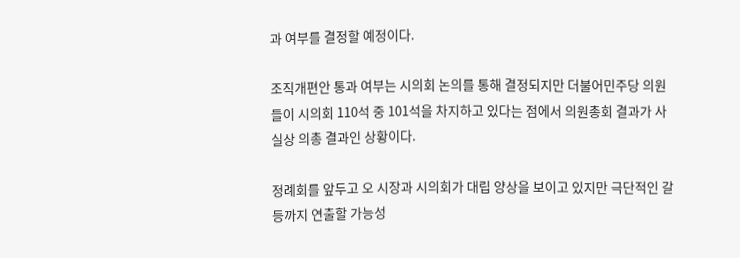과 여부를 결정할 예정이다.

조직개편안 통과 여부는 시의회 논의를 통해 결정되지만 더불어민주당 의원들이 시의회 110석 중 101석을 차지하고 있다는 점에서 의원총회 결과가 사실상 의총 결과인 상황이다.

정례회를 앞두고 오 시장과 시의회가 대립 양상을 보이고 있지만 극단적인 갈등까지 연출할 가능성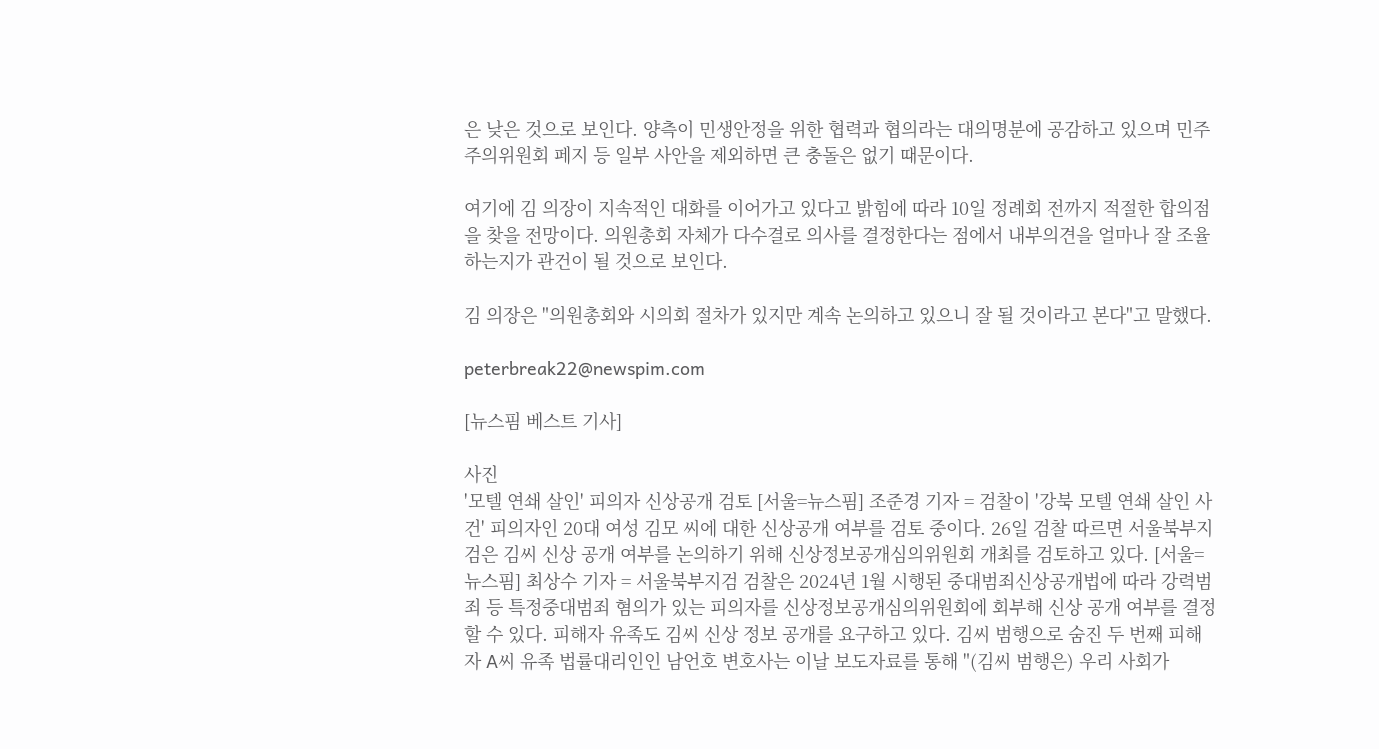은 낮은 것으로 보인다. 양측이 민생안정을 위한 협력과 협의라는 대의명분에 공감하고 있으며 민주주의위원회 페지 등 일부 사안을 제외하면 큰 충돌은 없기 때문이다.

여기에 김 의장이 지속적인 대화를 이어가고 있다고 밝힘에 따라 10일 정례회 전까지 적절한 합의점을 찾을 전망이다. 의원총회 자체가 다수결로 의사를 결정한다는 점에서 내부의견을 얼마나 잘 조율하는지가 관건이 될 것으로 보인다.

김 의장은 "의원총회와 시의회 절차가 있지만 계속 논의하고 있으니 잘 될 것이라고 본다"고 말했다.

peterbreak22@newspim.com

[뉴스핌 베스트 기사]

사진
'모텔 연쇄 살인' 피의자 신상공개 검토 [서울=뉴스핌] 조준경 기자 = 검찰이 '강북 모텔 연쇄 살인 사건' 피의자인 20대 여성 김모 씨에 대한 신상공개 여부를 검토 중이다. 26일 검찰 따르면 서울북부지검은 김씨 신상 공개 여부를 논의하기 위해 신상정보공개심의위원회 개최를 검토하고 있다. [서울=뉴스핌] 최상수 기자 = 서울북부지검 검찰은 2024년 1월 시행된 중대범죄신상공개법에 따라 강력범죄 등 특정중대범죄 혐의가 있는 피의자를 신상정보공개심의위원회에 회부해 신상 공개 여부를 결정할 수 있다. 피해자 유족도 김씨 신상 정보 공개를 요구하고 있다. 김씨 범행으로 숨진 두 번째 피해자 A씨 유족 법률대리인인 남언호 변호사는 이날 보도자료를 통해 "(김씨 범행은) 우리 사회가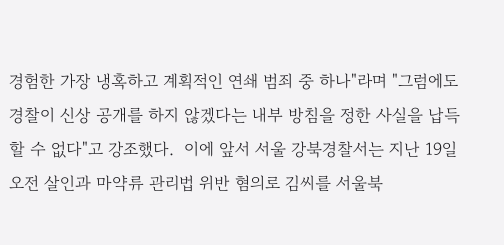경험한 가장 냉혹하고 계획적인 연쇄 범죄 중 하나"라며 "그럼에도 경찰이 신상 공개를 하지 않겠다는 내부 방침을 정한 사실을 납득할 수 없다"고 강조했다.  이에 앞서 서울 강북경찰서는 지난 19일 오전 살인과 마약류 관리법 위반 혐의로 김씨를 서울북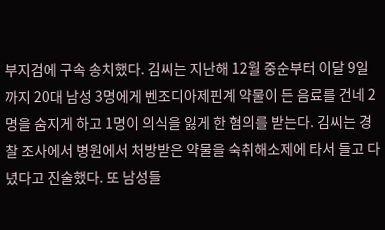부지검에 구속 송치했다. 김씨는 지난해 12월 중순부터 이달 9일까지 20대 남성 3명에게 벤조디아제핀계 약물이 든 음료를 건네 2명을 숨지게 하고 1명이 의식을 잃게 한 혐의를 받는다. 김씨는 경찰 조사에서 병원에서 처방받은 약물을 숙취해소제에 타서 들고 다녔다고 진술했다. 또 남성들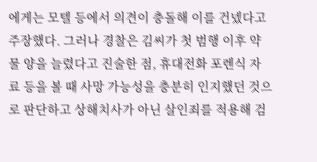에게는 모텔 등에서 의견이 충돌해 이를 건넸다고 주장했다. 그러나 경찰은 김씨가 첫 범행 이후 약물 양을 늘렸다고 진술한 점, 휴대전화 포렌식 자료 등을 볼 때 사망 가능성을 충분히 인지했던 것으로 판단하고 상해치사가 아닌 살인죄를 적용해 검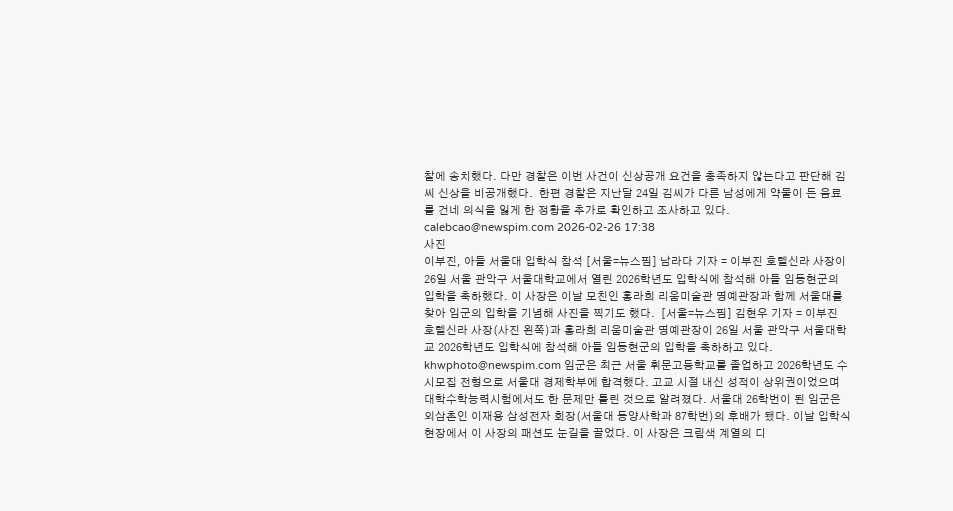찰에 송치했다. 다만 경찰은 이번 사건이 신상공개 요건을 충족하지 않는다고 판단해 김씨 신상을 비공개했다.  한편 경찰은 지난달 24일 김씨가 다른 남성에게 약물이 든 음료를 건네 의식을 잃게 한 정황을 추가로 확인하고 조사하고 있다. calebcao@newspim.com 2026-02-26 17:38
사진
이부진, 아들 서울대 입학식 참석 [서울=뉴스핌] 남라다 기자 = 이부진 호텔신라 사장이 26일 서울 관악구 서울대학교에서 열린 2026학년도 입학식에 참석해 아들 임동현군의 입학을 축하했다. 이 사장은 이날 모친인 홍라희 리움미술관 명예관장과 함께 서울대를 찾아 임군의 입학을 기념해 사진을 찍기도 했다.  [서울=뉴스핌] 김현우 기자 = 이부진 호텔신라 사장(사진 왼쪽)과 홍라희 리움미술관 명예관장이 26일 서울 관악구 서울대학교 2026학년도 입학식에 참석해 아들 임동현군의 입학을 축하하고 있다.  khwphoto@newspim.com 임군은 최근 서울 휘문고등학교를 졸업하고 2026학년도 수시모집 전형으로 서울대 경제학부에 합격했다. 고교 시절 내신 성적이 상위권이었으며 대학수학능력시험에서도 한 문제만 틀린 것으로 알려졌다. 서울대 26학번이 된 임군은 외삼촌인 이재용 삼성전자 회장(서울대 동양사학과 87학번)의 후배가 됐다. 이날 입학식 현장에서 이 사장의 패션도 눈길을 끌었다. 이 사장은 크림색 계열의 디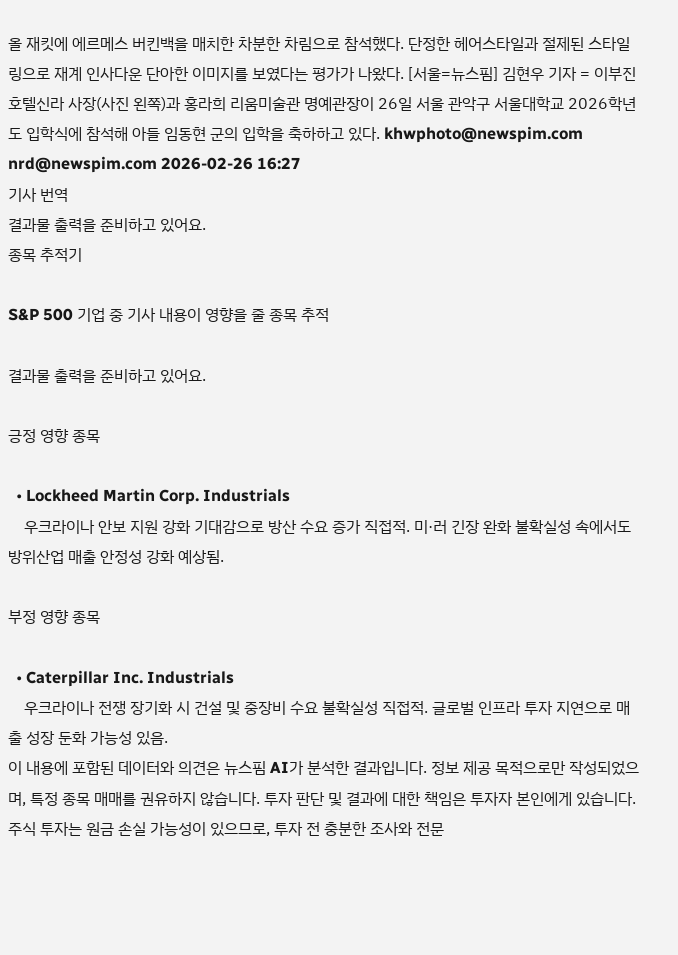올 재킷에 에르메스 버킨백을 매치한 차분한 차림으로 참석했다. 단정한 헤어스타일과 절제된 스타일링으로 재계 인사다운 단아한 이미지를 보였다는 평가가 나왔다. [서울=뉴스핌] 김현우 기자 = 이부진 호텔신라 사장(사진 왼쪽)과 홍라희 리움미술관 명예관장이 26일 서울 관악구 서울대학교 2026학년도 입학식에 참석해 아들 임동현 군의 입학을 축하하고 있다. khwphoto@newspim.com nrd@newspim.com 2026-02-26 16:27
기사 번역
결과물 출력을 준비하고 있어요.
종목 추적기

S&P 500 기업 중 기사 내용이 영향을 줄 종목 추적

결과물 출력을 준비하고 있어요.

긍정 영향 종목

  • Lockheed Martin Corp. Industrials
    우크라이나 안보 지원 강화 기대감으로 방산 수요 증가 직접적. 미·러 긴장 완화 불확실성 속에서도 방위산업 매출 안정성 강화 예상됨.

부정 영향 종목

  • Caterpillar Inc. Industrials
    우크라이나 전쟁 장기화 시 건설 및 중장비 수요 불확실성 직접적. 글로벌 인프라 투자 지연으로 매출 성장 둔화 가능성 있음.
이 내용에 포함된 데이터와 의견은 뉴스핌 AI가 분석한 결과입니다. 정보 제공 목적으로만 작성되었으며, 특정 종목 매매를 권유하지 않습니다. 투자 판단 및 결과에 대한 책임은 투자자 본인에게 있습니다. 주식 투자는 원금 손실 가능성이 있으므로, 투자 전 충분한 조사와 전문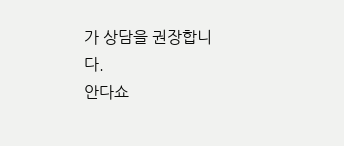가 상담을 권장합니다.
안다쇼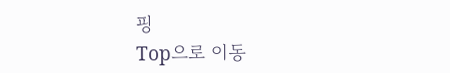핑
Top으로 이동